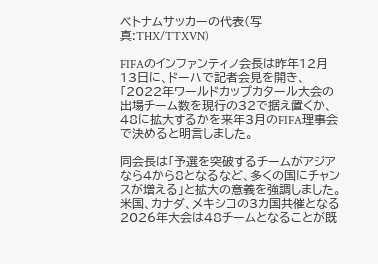ベトナムサッカーの代表(写真:THX/TTXVN)

FIFAのインファンティノ会長は昨年12月13日に、ドーハで記者会見を開き、「2022年ワールドカップカタール大会の出場チーム数を現行の32で据え置くか、48に拡大するかを来年3月のFIFA理事会で決めると明言しました。

同会長は「予選を突破するチームがアジアなら4から8となるなど、多くの国にチャンスが増える」と拡大の意義を強調しました。米国、カナダ、メキシコの3カ国共催となる2026年大会は48チームとなることが既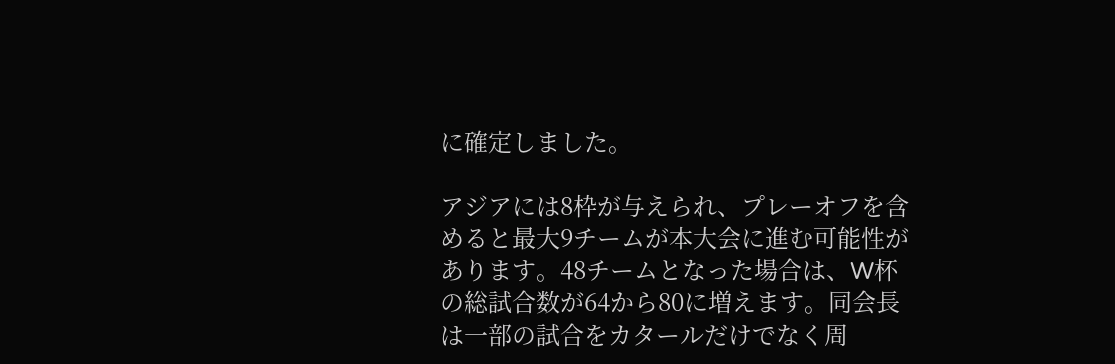に確定しました。

アジアには8枠が与えられ、プレーオフを含めると最大9チームが本大会に進む可能性があります。48チームとなった場合は、W杯の総試合数が64から80に増えます。同会長は一部の試合をカタールだけでなく周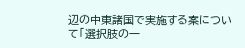辺の中東諸国で実施する案について「選択肢の一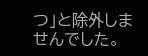つ」と除外しませんでした。